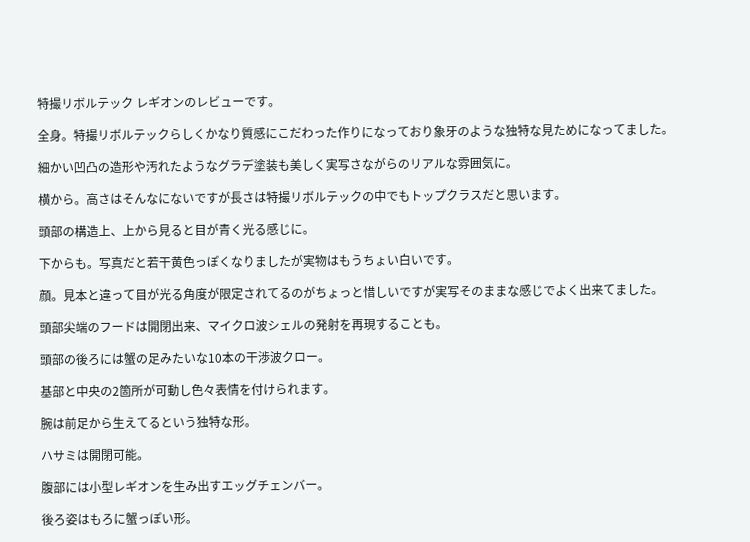特撮リボルテック レギオンのレビューです。

全身。特撮リボルテックらしくかなり質感にこだわった作りになっており象牙のような独特な見ためになってました。

細かい凹凸の造形や汚れたようなグラデ塗装も美しく実写さながらのリアルな雰囲気に。

横から。高さはそんなにないですが長さは特撮リボルテックの中でもトップクラスだと思います。

頭部の構造上、上から見ると目が青く光る感じに。

下からも。写真だと若干黄色っぽくなりましたが実物はもうちょい白いです。

顔。見本と違って目が光る角度が限定されてるのがちょっと惜しいですが実写そのままな感じでよく出来てました。

頭部尖端のフードは開閉出来、マイクロ波シェルの発射を再現することも。

頭部の後ろには蟹の足みたいな10本の干渉波クロー。

基部と中央の2箇所が可動し色々表情を付けられます。

腕は前足から生えてるという独特な形。

ハサミは開閉可能。

腹部には小型レギオンを生み出すエッグチェンバー。

後ろ姿はもろに蟹っぽい形。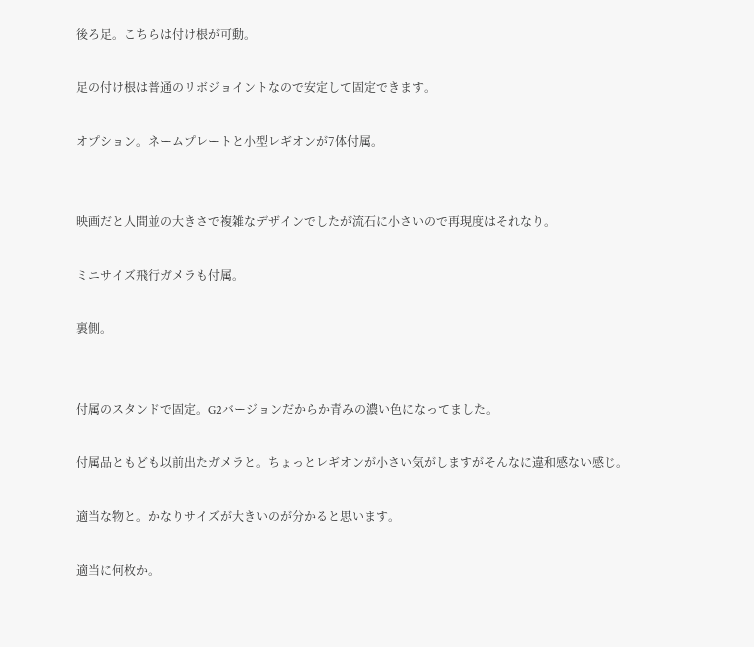後ろ足。こちらは付け根が可動。

足の付け根は普通のリボジョイントなので安定して固定できます。

オプション。ネームプレートと小型レギオンが7体付属。


映画だと人間並の大きさで複雑なデザインでしたが流石に小さいので再現度はそれなり。

ミニサイズ飛行ガメラも付属。

裏側。


付属のスタンドで固定。G2バージョンだからか青みの濃い色になってました。

付属品ともども以前出たガメラと。ちょっとレギオンが小さい気がしますがそんなに違和感ない感じ。

適当な物と。かなりサイズが大きいのが分かると思います。

適当に何枚か。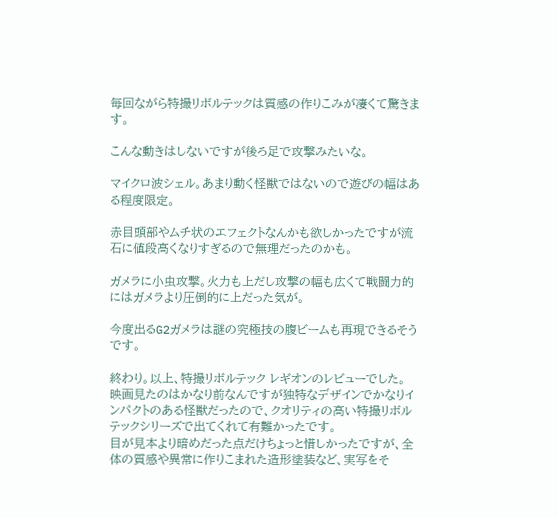毎回ながら特撮リボルテックは質感の作りこみが凄くて驚きます。

こんな動きはしないですが後ろ足で攻撃みたいな。

マイクロ波シェル。あまり動く怪獣ではないので遊びの幅はある程度限定。

赤目頭部やムチ状のエフェクトなんかも欲しかったですが流石に値段高くなりすぎるので無理だったのかも。

ガメラに小虫攻撃。火力も上だし攻撃の幅も広くて戦闘力的にはガメラより圧倒的に上だった気が。

今度出るG2ガメラは謎の究極技の腹ビームも再現できるそうです。

終わり。以上、特撮リボルテック レギオンのレビューでした。
映画見たのはかなり前なんですが独特なデザインでかなりインパクトのある怪獣だったので、クオリティの高い特撮リボルテックシリーズで出てくれて有難かったです。
目が見本より暗めだった点だけちょっと惜しかったですが、全体の質感や異常に作りこまれた造形塗装など、実写をそ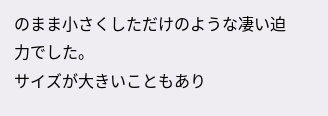のまま小さくしただけのような凄い迫力でした。
サイズが大きいこともあり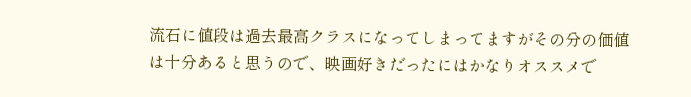流石に値段は過去最高クラスになってしまってますがその分の価値は十分あると思うので、映画好きだったにはかなりオススメで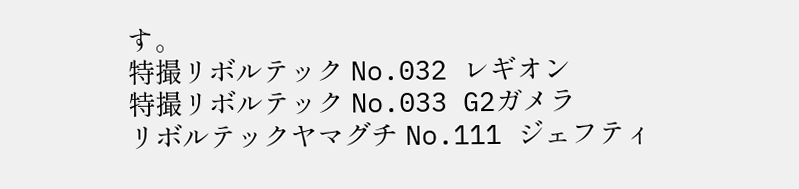す。
特撮リボルテック No.032 レギオン
特撮リボルテック No.033 G2ガメラ
リボルテックヤマグチ No.111 ジェフティ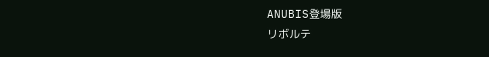ANUBIS登場版
リボルテ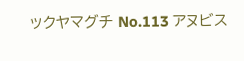ックヤマグチ No.113 アヌビス